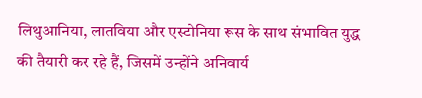लिथुआनिया, लातविया और एस्टोनिया रूस के साथ संभावित युद्ध की तैयारी कर रहे हैं, जिसमें उन्होंने अनिवार्य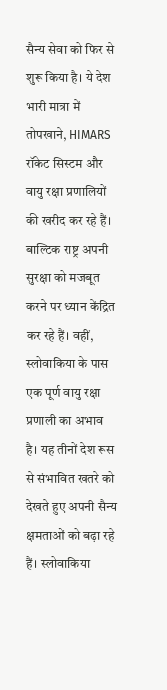सैन्य सेवा को फिर से शुरू किया है। ये देश भारी मात्रा में तोपखाने, HIMARS रॉकेट सिस्टम और वायु रक्षा प्रणालियों की खरीद कर रहे हैं। बाल्टिक राष्ट्र अपनी सुरक्षा को मजबूत करने पर ध्यान केंद्रित कर रहे हैं। वहीं, स्लोवाकिया के पास एक पूर्ण वायु रक्षा प्रणाली का अभाव है। यह तीनों देश रूस से संभावित खतरे को देखते हुए अपनी सैन्य क्षमताओं को बढ़ा रहे हैं। स्लोवाकिया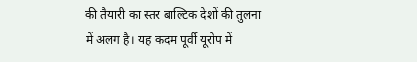की तैयारी का स्तर बाल्टिक देशों की तुलना में अलग है। यह कदम पूर्वी यूरोप में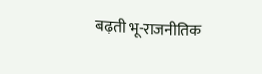बढ़ती भू-राजनीतिक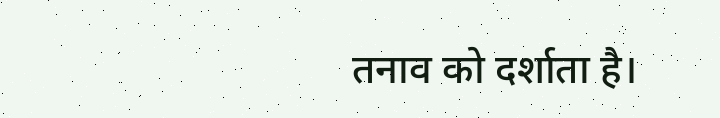तनाव को दर्शाता है।